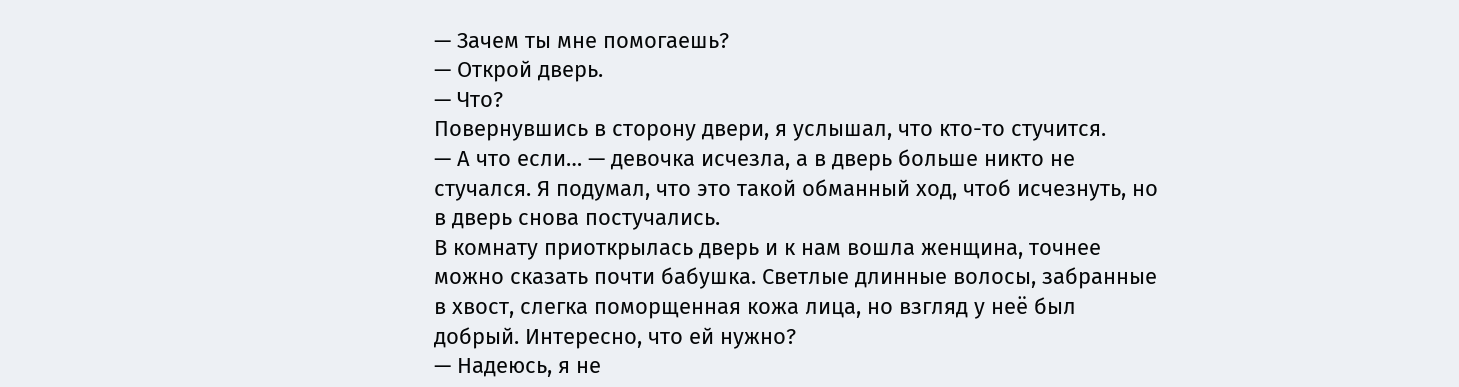— Зачем ты мне помогаешь?
— Открой дверь.
— Что?
Повернувшись в сторону двери, я услышал, что кто-то стучится.
— А что если… — девочка исчезла, а в дверь больше никто не стучался. Я подумал, что это такой обманный ход, чтоб исчезнуть, но в дверь снова постучались.
В комнату приоткрылась дверь и к нам вошла женщина, точнее можно сказать почти бабушка. Светлые длинные волосы, забранные в хвост, слегка поморщенная кожа лица, но взгляд у неё был добрый. Интересно, что ей нужно?
— Надеюсь, я не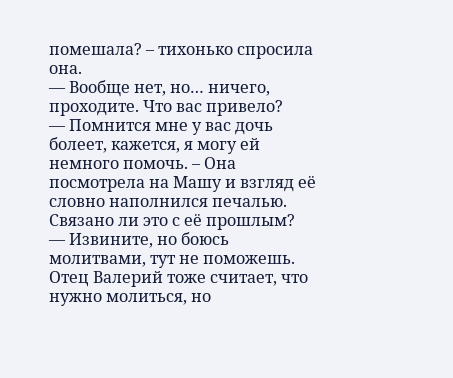помешала? – тихонько спросила она.
— Вообще нет, но… ничего, проходите. Что вас привело?
— Помнится мне у вас дочь болеет, кажется, я могу ей немного помочь. – Она посмотрела на Машу и взгляд её словно наполнился печалью. Связано ли это с её прошлым?
— Извините, но боюсь молитвами, тут не поможешь. Отец Валерий тоже считает, что нужно молиться, но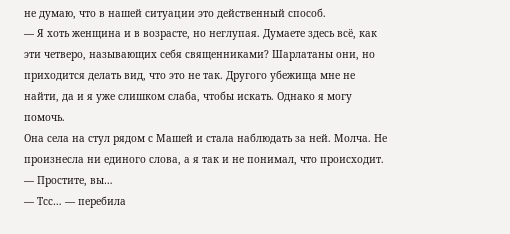не думаю, что в нашей ситуации это действенный способ.
— Я хоть женщина и в возрасте, но неглупая. Думаете здесь всё, как эти четверо, называющих себя священниками? Шарлатаны они, но приходится делать вид, что это не так. Другого убежища мне не найти, да и я уже слишком слаба, чтобы искать. Однако я могу помочь.
Она села на стул рядом с Машей и стала наблюдать за ней. Молча. Не произнесла ни единого слова, а я так и не понимал, что происходит.
— Простите, вы…
— Тсс… — перебила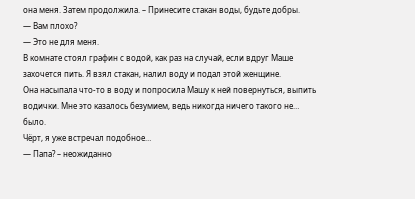она меня. Затем продолжила. – Принесите стакан воды, будьте добры.
— Вам плохо?
— Это не для меня.
В комнате стоял графин с водой, как раз на случай, если вдруг Маше захочется пить. Я взял стакан, налил воду и подал этой женщине.
Она насыпала что-то в воду и попросила Машу к ней повернуться, выпить водички. Мне это казалось безумием, ведь никогда ничего такого не… было.
Чёрт, я уже встречал подобное…
— Папа? – неожиданно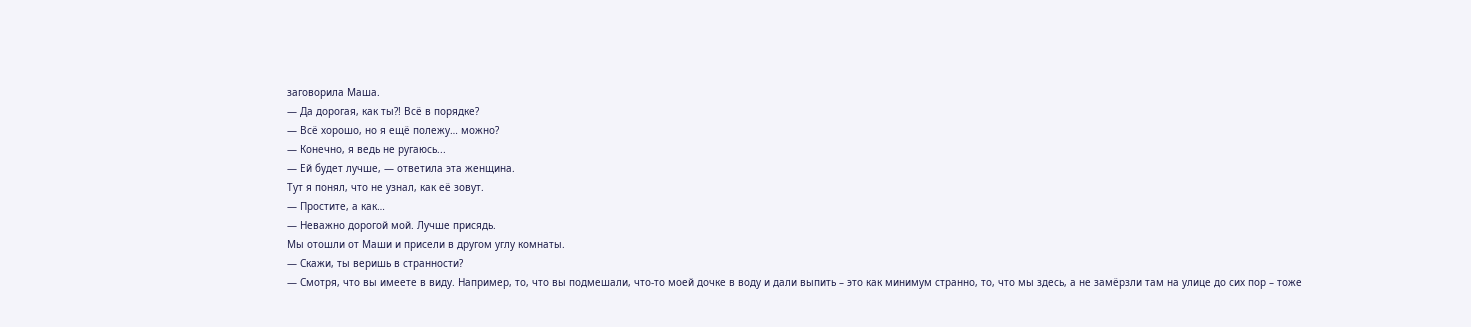заговорила Маша.
— Да дорогая, как ты?! Всё в порядке?
— Всё хорошо, но я ещё полежу… можно?
— Конечно, я ведь не ругаюсь...
— Ей будет лучше, — ответила эта женщина.
Тут я понял, что не узнал, как её зовут.
— Простите, а как…
— Неважно дорогой мой. Лучше присядь.
Мы отошли от Маши и присели в другом углу комнаты.
— Скажи, ты веришь в странности?
— Смотря, что вы имеете в виду. Например, то, что вы подмешали, что-то моей дочке в воду и дали выпить – это как минимум странно, то, что мы здесь, а не замёрзли там на улице до сих пор – тоже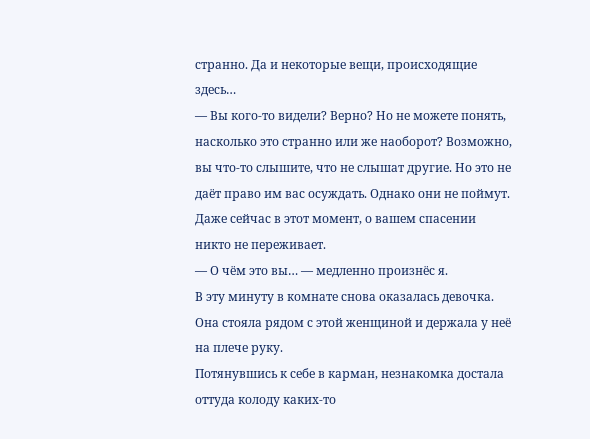странно. Да и некоторые вещи, происходящие здесь…
— Вы кого-то видели? Верно? Но не можете понять, насколько это странно или же наоборот? Возможно, вы что-то слышите, что не слышат другие. Но это не даёт право им вас осуждать. Однако они не поймут. Даже сейчас в этот момент, о вашем спасении никто не переживает.
— О чём это вы… — медленно произнёс я.
В эту минуту в комнате снова оказалась девочка. Она стояла рядом с этой женщиной и держала у неё на плече руку.
Потянувшись к себе в карман, незнакомка достала оттуда колоду каких-то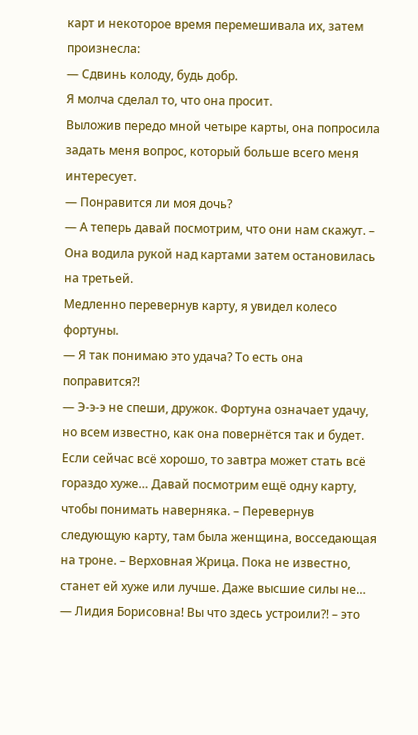карт и некоторое время перемешивала их, затем произнесла:
— Сдвинь колоду, будь добр.
Я молча сделал то, что она просит.
Выложив передо мной четыре карты, она попросила задать меня вопрос, который больше всего меня интересует.
— Понравится ли моя дочь?
— А теперь давай посмотрим, что они нам скажут. – Она водила рукой над картами затем остановилась на третьей.
Медленно перевернув карту, я увидел колесо фортуны.
— Я так понимаю это удача? То есть она поправится?!
— Э-э-э не спеши, дружок. Фортуна означает удачу, но всем известно, как она повернётся так и будет. Если сейчас всё хорошо, то завтра может стать всё гораздо хуже… Давай посмотрим ещё одну карту, чтобы понимать наверняка. – Перевернув следующую карту, там была женщина, восседающая на троне. – Верховная Жрица. Пока не известно, станет ей хуже или лучше. Даже высшие силы не…
— Лидия Борисовна! Вы что здесь устроили?! – это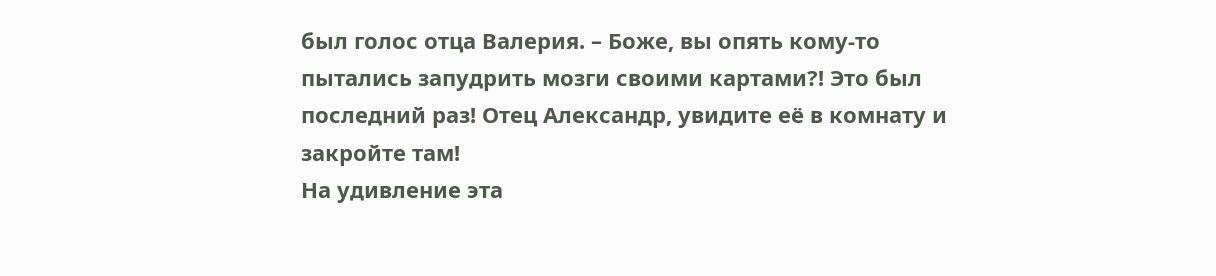был голос отца Валерия. – Боже, вы опять кому-то пытались запудрить мозги своими картами?! Это был последний раз! Отец Александр, увидите её в комнату и закройте там!
На удивление эта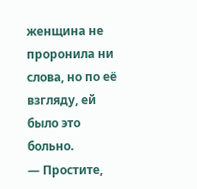женщина не проронила ни слова, но по её взгляду, ей было это больно.
— Простите,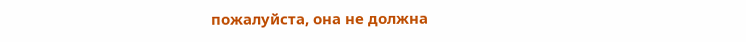пожалуйста, она не должна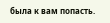была к вам попасть.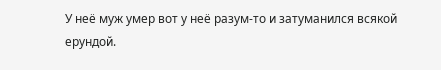У неё муж умер вот у неё разум-то и затуманился всякой ерундой.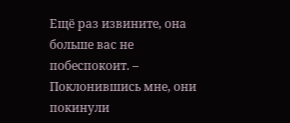Ещё раз извините, она больше вас не побеспокоит. – Поклонившись мне, они покинули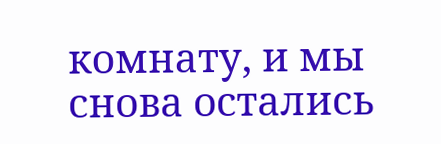комнату, и мы снова остались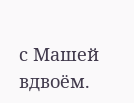с Машей вдвоём.